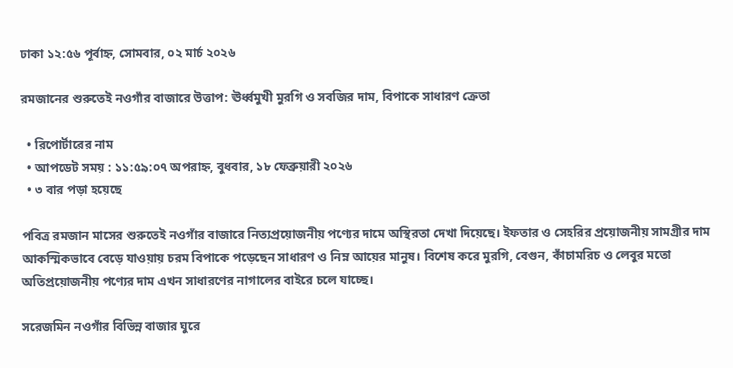ঢাকা ১২:৫৬ পূর্বাহ্ন, সোমবার, ০২ মার্চ ২০২৬

রমজানের শুরুতেই নওগাঁর বাজারে উত্তাপ: ঊর্ধ্বমুখী মুরগি ও সবজির দাম, বিপাকে সাধারণ ক্রেতা

  • রিপোর্টারের নাম
  • আপডেট সময় : ১১:৫৯:০৭ অপরাহ্ন, বুধবার, ১৮ ফেব্রুয়ারী ২০২৬
  • ৩ বার পড়া হয়েছে

পবিত্র রমজান মাসের শুরুতেই নওগাঁর বাজারে নিত্যপ্রয়োজনীয় পণ্যের দামে অস্থিরতা দেখা দিয়েছে। ইফতার ও সেহরির প্রয়োজনীয় সামগ্রীর দাম আকস্মিকভাবে বেড়ে যাওয়ায় চরম বিপাকে পড়েছেন সাধারণ ও নিম্ন আয়ের মানুষ। বিশেষ করে মুরগি, বেগুন, কাঁচামরিচ ও লেবুর মতো অতিপ্রয়োজনীয় পণ্যের দাম এখন সাধারণের নাগালের বাইরে চলে যাচ্ছে।

সরেজমিন নওগাঁর বিভিন্ন বাজার ঘুরে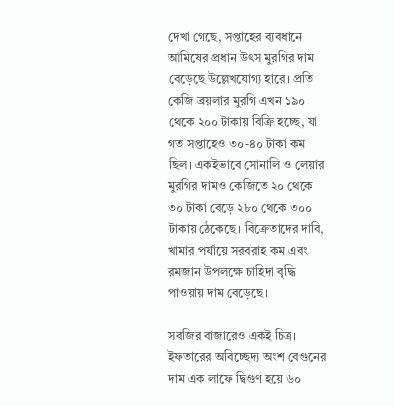দেখা গেছে, সপ্তাহের ব্যবধানে আমিষের প্রধান উৎস মুরগির দাম বেড়েছে উল্লেখযোগ্য হারে। প্রতি কেজি ব্রয়লার মুরগি এখন ১৯০ থেকে ২০০ টাকায় বিক্রি হচ্ছে, যা গত সপ্তাহেও ৩০-৪০ টাকা কম ছিল। একইভাবে সোনালি ও লেয়ার মুরগির দামও কেজিতে ২০ থেকে ৩০ টাকা বেড়ে ২৮০ থেকে ৩০০ টাকায় ঠেকেছে। বিক্রেতাদের দাবি, খামার পর্যায়ে সরবরাহ কম এবং রমজান উপলক্ষে চাহিদা বৃদ্ধি পাওয়ায় দাম বেড়েছে।

সবজির বাজারেও একই চিত্র। ইফতারের অবিচ্ছেদ্য অংশ বেগুনের দাম এক লাফে দ্বিগুণ হয়ে ৬০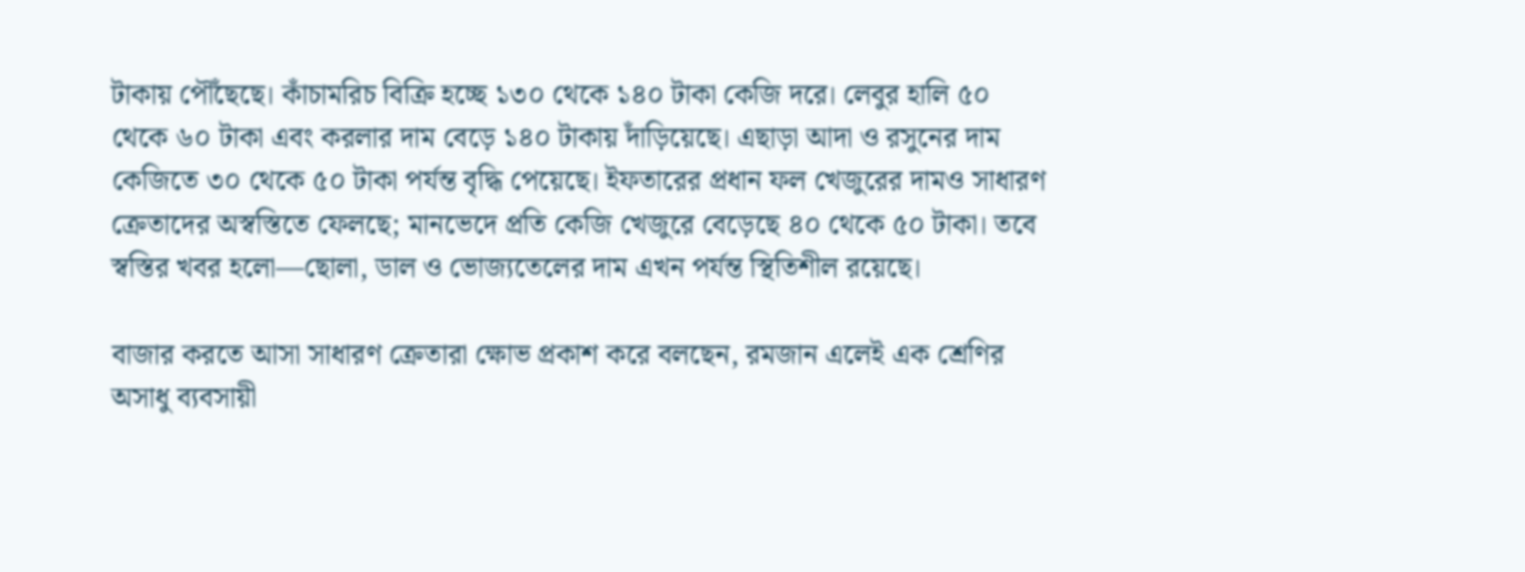টাকায় পৌঁছেছে। কাঁচামরিচ বিক্রি হচ্ছে ১৩০ থেকে ১৪০ টাকা কেজি দরে। লেবুর হালি ৫০ থেকে ৬০ টাকা এবং করলার দাম বেড়ে ১৪০ টাকায় দাঁড়িয়েছে। এছাড়া আদা ও রসুনের দাম কেজিতে ৩০ থেকে ৫০ টাকা পর্যন্ত বৃদ্ধি পেয়েছে। ইফতারের প্রধান ফল খেজুরের দামও সাধারণ ক্রেতাদের অস্বস্তিতে ফেলছে; মানভেদে প্রতি কেজি খেজুরে বেড়েছে ৪০ থেকে ৫০ টাকা। তবে স্বস্তির খবর হলো—ছোলা, ডাল ও ভোজ্যতেলের দাম এখন পর্যন্ত স্থিতিশীল রয়েছে।

বাজার করতে আসা সাধারণ ক্রেতারা ক্ষোভ প্রকাশ করে বলছেন, রমজান এলেই এক শ্রেণির অসাধু ব্যবসায়ী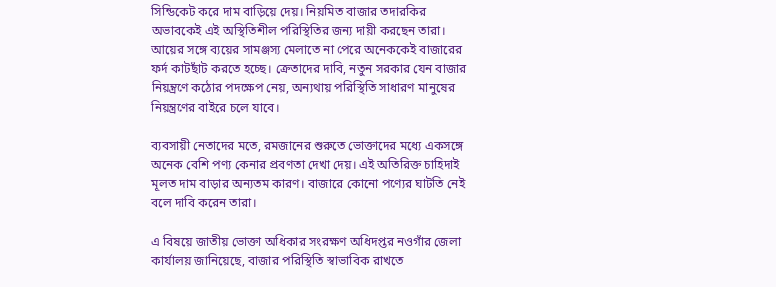সিন্ডিকেট করে দাম বাড়িয়ে দেয়। নিয়মিত বাজার তদারকির অভাবকেই এই অস্থিতিশীল পরিস্থিতির জন্য দায়ী করছেন তারা। আয়ের সঙ্গে ব্যয়ের সামঞ্জস্য মেলাতে না পেরে অনেককেই বাজারের ফর্দ কাটছাঁট করতে হচ্ছে। ক্রেতাদের দাবি, নতুন সরকার যেন বাজার নিয়ন্ত্রণে কঠোর পদক্ষেপ নেয়, অন্যথায় পরিস্থিতি সাধারণ মানুষের নিয়ন্ত্রণের বাইরে চলে যাবে।

ব্যবসায়ী নেতাদের মতে, রমজানের শুরুতে ভোক্তাদের মধ্যে একসঙ্গে অনেক বেশি পণ্য কেনার প্রবণতা দেখা দেয়। এই অতিরিক্ত চাহিদাই মূলত দাম বাড়ার অন্যতম কারণ। বাজারে কোনো পণ্যের ঘাটতি নেই বলে দাবি করেন তারা।

এ বিষয়ে জাতীয় ভোক্তা অধিকার সংরক্ষণ অধিদপ্তর নওগাঁর জেলা কার্যালয় জানিয়েছে, বাজার পরিস্থিতি স্বাভাবিক রাখতে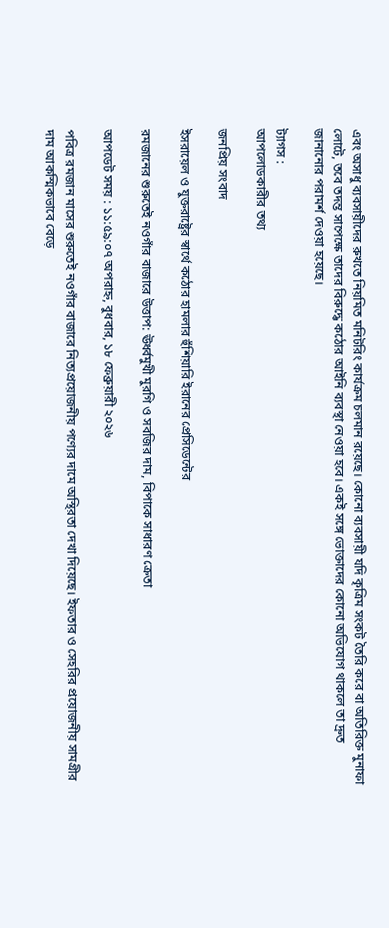এবং অসাধু ব্যবসায়ীদের রুখতে নিয়মিত মনিটরিং কার্যক্রম চলমান রয়েছে। কোনো ব্যবসায়ী যদি কৃত্রিম সংকট তৈরি করে বা অতিরিক্ত মুনাফা লোটে, তবে তদন্ত সাপেক্ষে তাদের বিরুদ্ধে কঠোর আইনি ব্যবস্থা নেওয়া হবে। একই সঙ্গে ভোক্তাদের কোনো অভিযোগ থাকলে তা দ্রুত জানানোর পরামর্শ দেওয়া হয়েছে।

ট্যাগস :
আপলোডকারীর তথ্য

জনপ্রিয় সংবাদ

ইসরায়েল ও যুক্তরাষ্ট্রের স্বার্থে কঠোর হামলার হুঁশিয়ারি ইরানের প্রেসিডেন্টের

রমজানের শুরুতেই নওগাঁর বাজারে উত্তাপ: ঊর্ধ্বমুখী মুরগি ও সবজির দাম, বিপাকে সাধারণ ক্রেতা

আপডেট সময় : ১১:৫৯:০৭ অপরাহ্ন, বুধবার, ১৮ ফেব্রুয়ারী ২০২৬

পবিত্র রমজান মাসের শুরুতেই নওগাঁর বাজারে নিত্যপ্রয়োজনীয় পণ্যের দামে অস্থিরতা দেখা দিয়েছে। ইফতার ও সেহরির প্রয়োজনীয় সামগ্রীর দাম আকস্মিকভাবে বেড়ে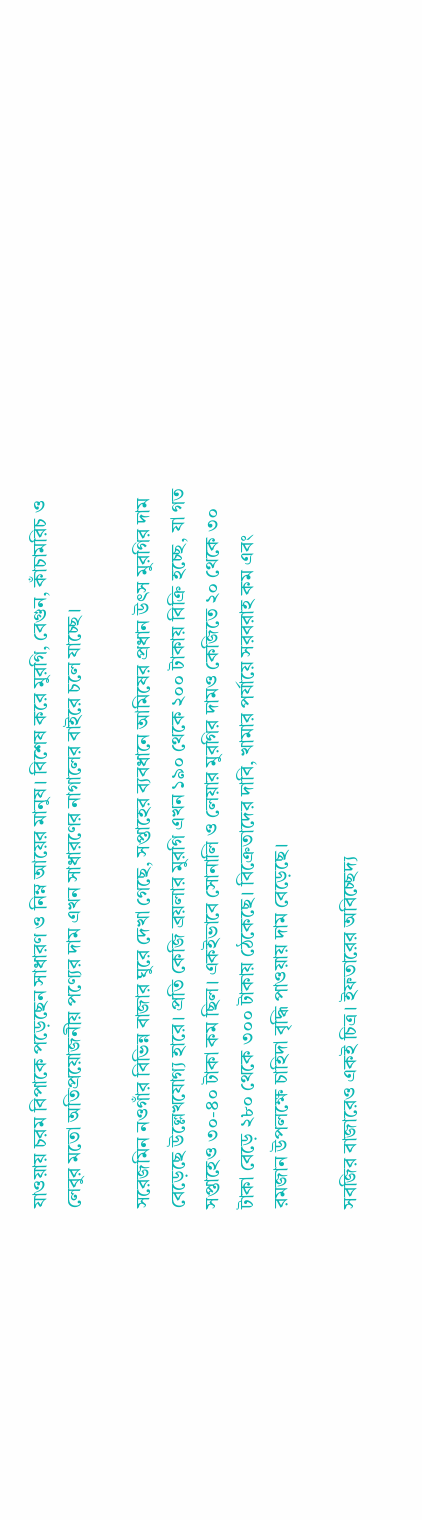যাওয়ায় চরম বিপাকে পড়েছেন সাধারণ ও নিম্ন আয়ের মানুষ। বিশেষ করে মুরগি, বেগুন, কাঁচামরিচ ও লেবুর মতো অতিপ্রয়োজনীয় পণ্যের দাম এখন সাধারণের নাগালের বাইরে চলে যাচ্ছে।

সরেজমিন নওগাঁর বিভিন্ন বাজার ঘুরে দেখা গেছে, সপ্তাহের ব্যবধানে আমিষের প্রধান উৎস মুরগির দাম বেড়েছে উল্লেখযোগ্য হারে। প্রতি কেজি ব্রয়লার মুরগি এখন ১৯০ থেকে ২০০ টাকায় বিক্রি হচ্ছে, যা গত সপ্তাহেও ৩০-৪০ টাকা কম ছিল। একইভাবে সোনালি ও লেয়ার মুরগির দামও কেজিতে ২০ থেকে ৩০ টাকা বেড়ে ২৮০ থেকে ৩০০ টাকায় ঠেকেছে। বিক্রেতাদের দাবি, খামার পর্যায়ে সরবরাহ কম এবং রমজান উপলক্ষে চাহিদা বৃদ্ধি পাওয়ায় দাম বেড়েছে।

সবজির বাজারেও একই চিত্র। ইফতারের অবিচ্ছেদ্য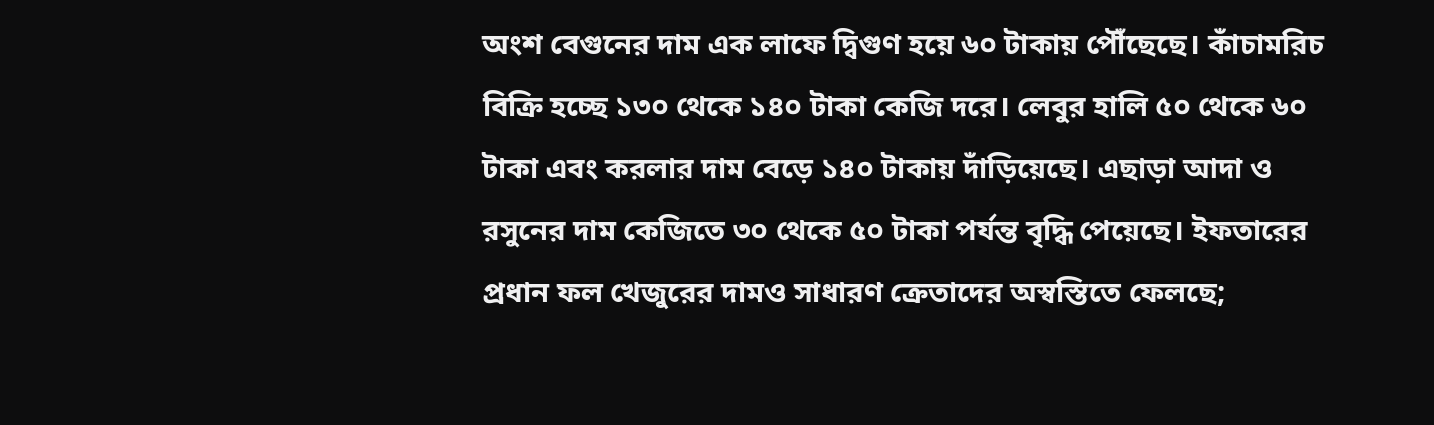অংশ বেগুনের দাম এক লাফে দ্বিগুণ হয়ে ৬০ টাকায় পৌঁছেছে। কাঁচামরিচ বিক্রি হচ্ছে ১৩০ থেকে ১৪০ টাকা কেজি দরে। লেবুর হালি ৫০ থেকে ৬০ টাকা এবং করলার দাম বেড়ে ১৪০ টাকায় দাঁড়িয়েছে। এছাড়া আদা ও রসুনের দাম কেজিতে ৩০ থেকে ৫০ টাকা পর্যন্ত বৃদ্ধি পেয়েছে। ইফতারের প্রধান ফল খেজুরের দামও সাধারণ ক্রেতাদের অস্বস্তিতে ফেলছে;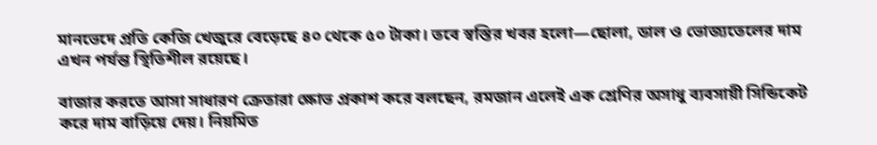মানভেদে প্রতি কেজি খেজুরে বেড়েছে ৪০ থেকে ৫০ টাকা। তবে স্বস্তির খবর হলো—ছোলা, ডাল ও ভোজ্যতেলের দাম এখন পর্যন্ত স্থিতিশীল রয়েছে।

বাজার করতে আসা সাধারণ ক্রেতারা ক্ষোভ প্রকাশ করে বলছেন, রমজান এলেই এক শ্রেণির অসাধু ব্যবসায়ী সিন্ডিকেট করে দাম বাড়িয়ে দেয়। নিয়মিত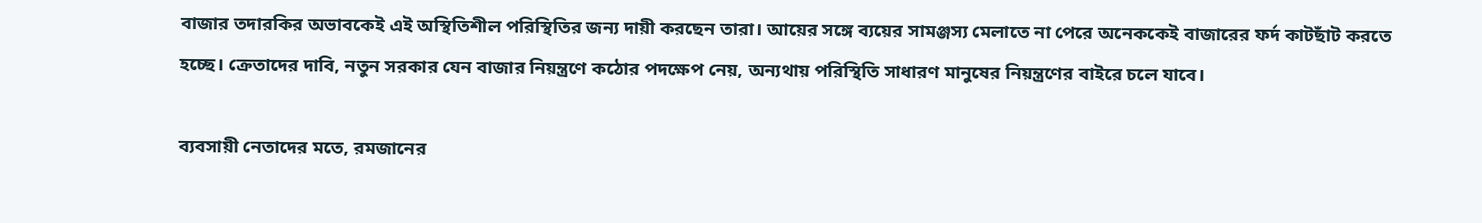বাজার তদারকির অভাবকেই এই অস্থিতিশীল পরিস্থিতির জন্য দায়ী করছেন তারা। আয়ের সঙ্গে ব্যয়ের সামঞ্জস্য মেলাতে না পেরে অনেককেই বাজারের ফর্দ কাটছাঁট করতে হচ্ছে। ক্রেতাদের দাবি, নতুন সরকার যেন বাজার নিয়ন্ত্রণে কঠোর পদক্ষেপ নেয়, অন্যথায় পরিস্থিতি সাধারণ মানুষের নিয়ন্ত্রণের বাইরে চলে যাবে।

ব্যবসায়ী নেতাদের মতে, রমজানের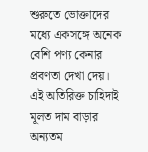শুরুতে ভোক্তাদের মধ্যে একসঙ্গে অনেক বেশি পণ্য কেনার প্রবণতা দেখা দেয়। এই অতিরিক্ত চাহিদাই মূলত দাম বাড়ার অন্যতম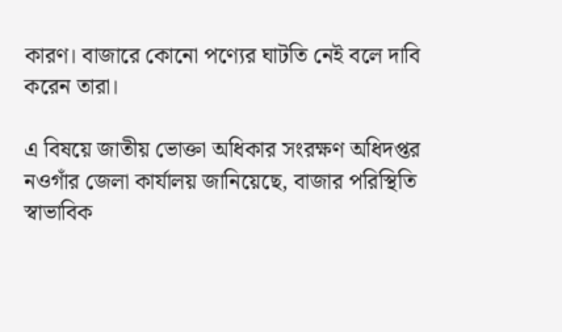কারণ। বাজারে কোনো পণ্যের ঘাটতি নেই বলে দাবি করেন তারা।

এ বিষয়ে জাতীয় ভোক্তা অধিকার সংরক্ষণ অধিদপ্তর নওগাঁর জেলা কার্যালয় জানিয়েছে, বাজার পরিস্থিতি স্বাভাবিক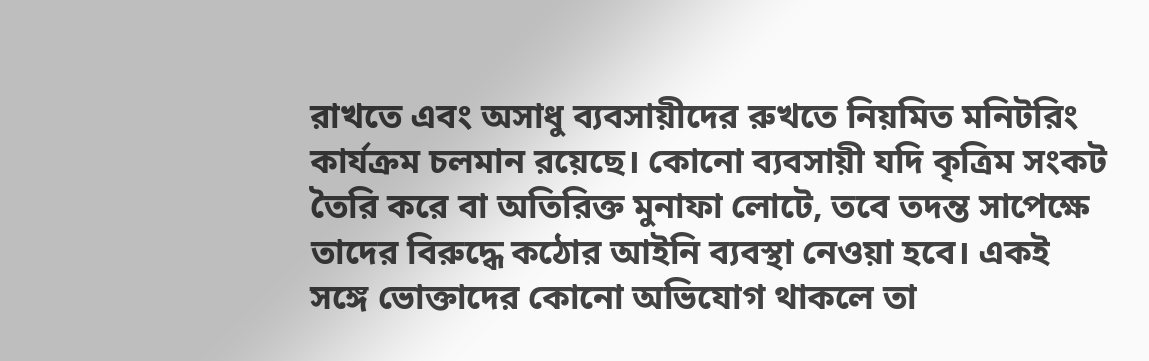রাখতে এবং অসাধু ব্যবসায়ীদের রুখতে নিয়মিত মনিটরিং কার্যক্রম চলমান রয়েছে। কোনো ব্যবসায়ী যদি কৃত্রিম সংকট তৈরি করে বা অতিরিক্ত মুনাফা লোটে, তবে তদন্ত সাপেক্ষে তাদের বিরুদ্ধে কঠোর আইনি ব্যবস্থা নেওয়া হবে। একই সঙ্গে ভোক্তাদের কোনো অভিযোগ থাকলে তা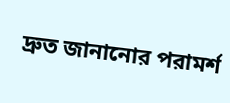দ্রুত জানানোর পরামর্শ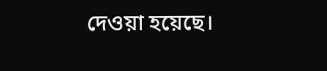দেওয়া হয়েছে।